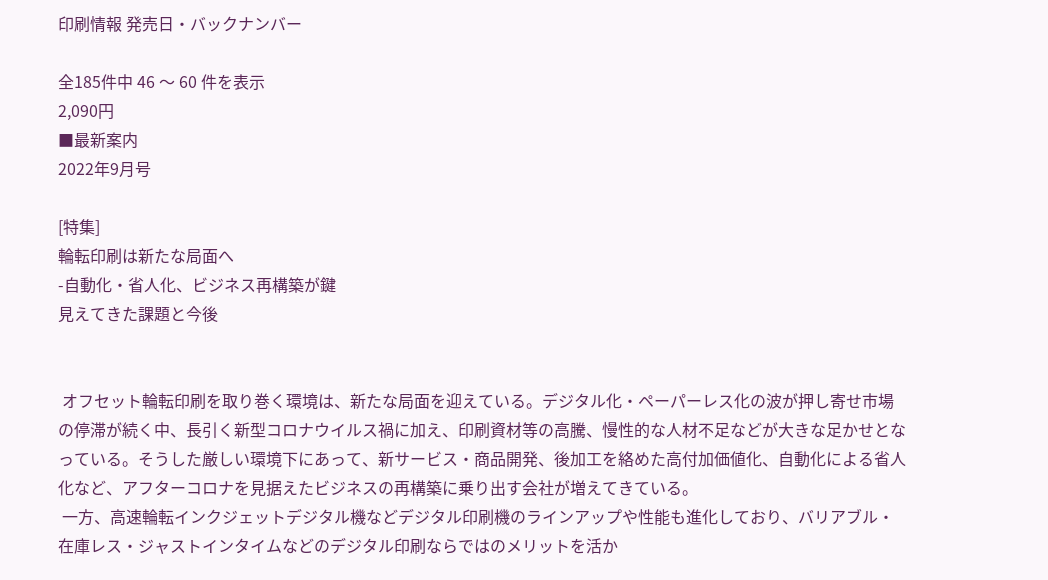印刷情報 発売日・バックナンバー

全185件中 46 〜 60 件を表示
2,090円
■最新案内
2022年9月号

[特集]
輪転印刷は新たな局面へ
-自動化・省人化、ビジネス再構築が鍵
見えてきた課題と今後


 オフセット輪転印刷を取り巻く環境は、新たな局面を迎えている。デジタル化・ペーパーレス化の波が押し寄せ市場の停滞が続く中、長引く新型コロナウイルス禍に加え、印刷資材等の高騰、慢性的な人材不足などが大きな足かせとなっている。そうした厳しい環境下にあって、新サービス・商品開発、後加工を絡めた高付加価値化、自動化による省人化など、アフターコロナを見据えたビジネスの再構築に乗り出す会社が増えてきている。
 一方、高速輪転インクジェットデジタル機などデジタル印刷機のラインアップや性能も進化しており、バリアブル・在庫レス・ジャストインタイムなどのデジタル印刷ならではのメリットを活か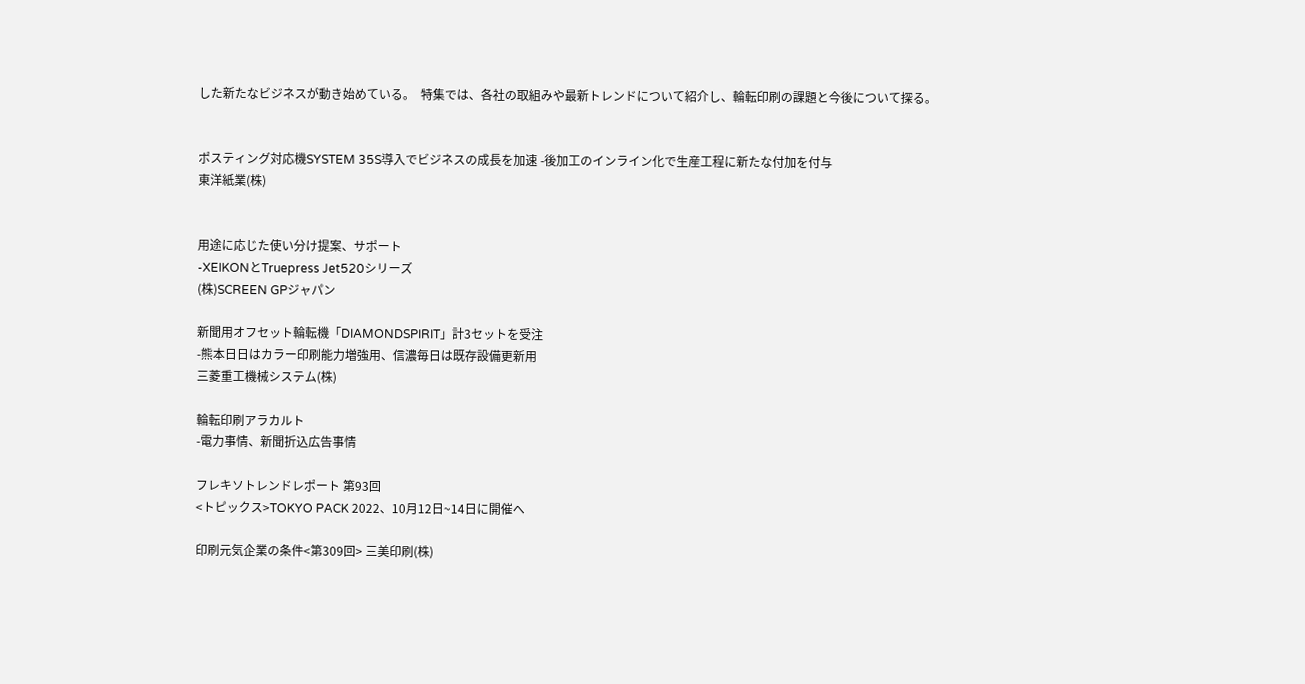した新たなビジネスが動き始めている。  特集では、各社の取組みや最新トレンドについて紹介し、輪転印刷の課題と今後について探る。


ポスティング対応機SYSTEM 35S導入でビジネスの成長を加速 -後加工のインライン化で生産工程に新たな付加を付与
東洋紙業(株)


用途に応じた使い分け提案、サポート
-XEIKONとTruepress Jet520シリーズ
(株)SCREEN GPジャパン

新聞用オフセット輪転機「DIAMONDSPIRIT」計3セットを受注
-熊本日日はカラー印刷能力増強用、信濃毎日は既存設備更新用
三菱重工機械システム(株)

輪転印刷アラカルト
-電力事情、新聞折込広告事情

フレキソトレンドレポート 第93回
<トピックス>TOKYO PACK 2022、10月12日~14日に開催へ

印刷元気企業の条件<第309回> 三美印刷(株)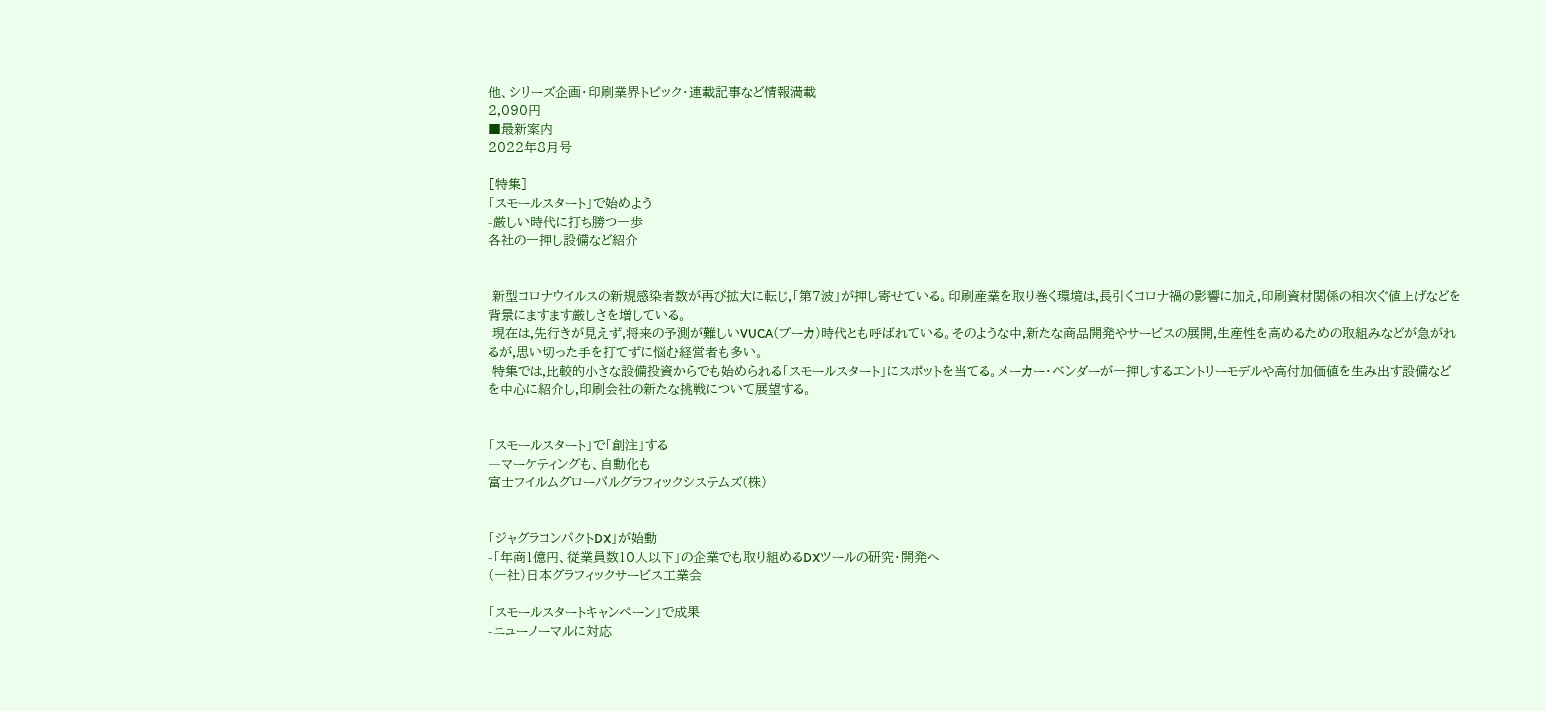他、シリーズ企画・印刷業界トピック・連載記事など情報満載
2,090円
■最新案内
2022年8月号

[特集]
「スモールスタート」で始めよう
-厳しい時代に打ち勝つ一歩
各社の一押し設備など紹介


 新型コロナウイルスの新規感染者数が再び拡大に転じ,「第7波」が押し寄せている。印刷産業を取り巻く環境は,長引くコロナ禍の影響に加え,印刷資材関係の相次ぐ値上げなどを背景にますます厳しさを増している。
 現在は,先行きが見えず,将来の予測が難しいVUCA(ブーカ)時代とも呼ばれている。そのような中,新たな商品開発やサービスの展開,生産性を高めるための取組みなどが急がれるが,思い切った手を打てずに悩む経営者も多い。
 特集では,比較的小さな設備投資からでも始められる「スモールスタート」にスポットを当てる。メーカー・ベンダーが一押しするエントリーモデルや高付加価値を生み出す設備などを中心に紹介し,印刷会社の新たな挑戦について展望する。


「スモールスタート」で「創注」する
―マーケティングも、自動化も
富士フイルムグローバルグラフィックシステムズ(株)


「ジャグラコンパクトDX」が始動
-「年商1億円、従業員数10人以下」の企業でも取り組めるDXツールの研究・開発へ
(一社)日本グラフィックサービス工業会

「スモールスタートキャンペーン」で成果
-ニューノーマルに対応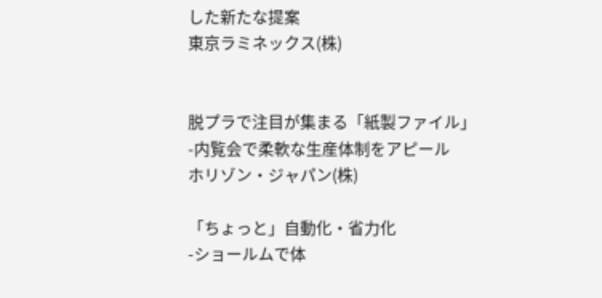した新たな提案
東京ラミネックス(株)


脱プラで注目が集まる「紙製ファイル」
-内覧会で柔軟な生産体制をアピール
ホリゾン・ジャパン(株)

「ちょっと」自動化・省力化
-ショールムで体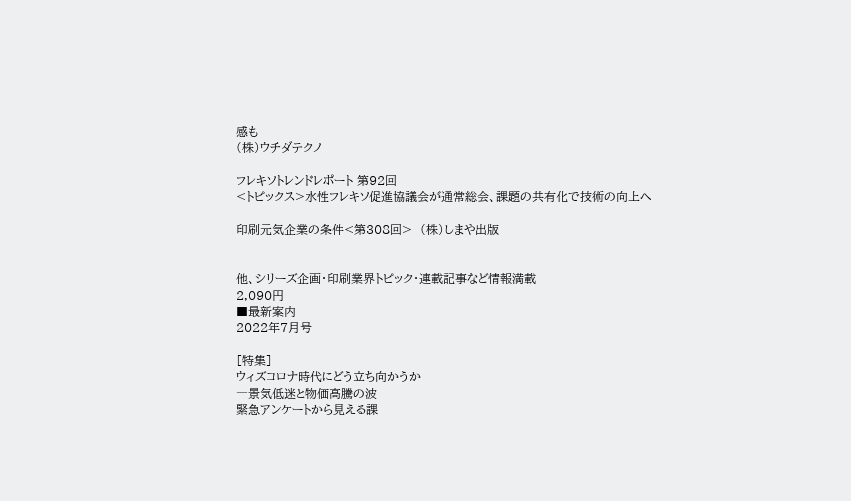感も
(株)ウチダテクノ

フレキソトレンドレポート 第92回
<トピックス>水性フレキソ促進協議会が通常総会、課題の共有化で技術の向上へ

印刷元気企業の条件<第308回>  (株)しまや出版


他、シリーズ企画・印刷業界トピック・連載記事など情報満載
2,090円
■最新案内
2022年7月号

[特集]
ウィズコロナ時代にどう立ち向かうか
―景気低迷と物価高騰の波
緊急アンケートから見える課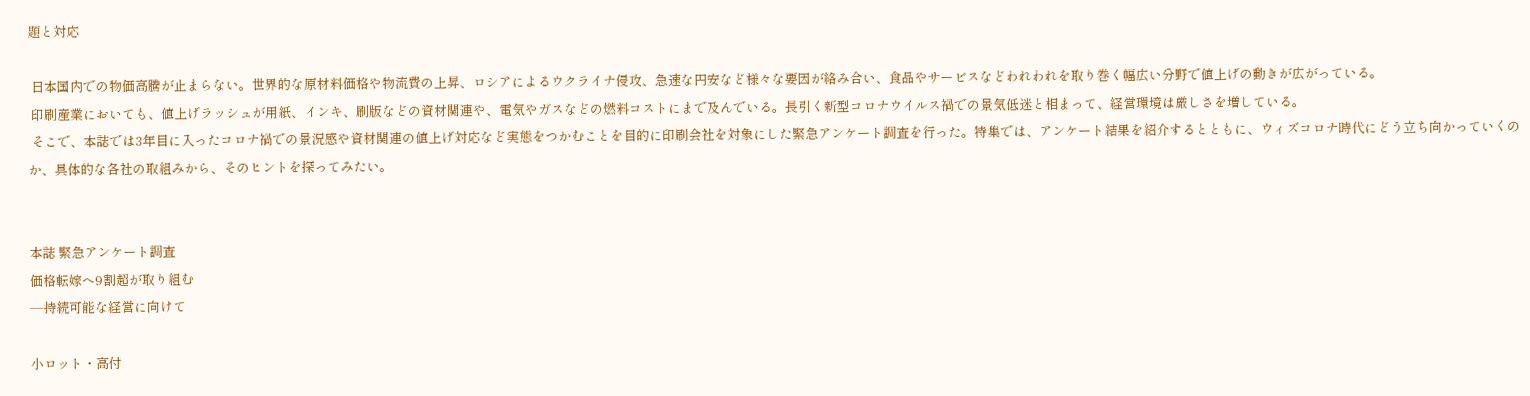題と対応

 日本国内での物価高騰が止まらない。世界的な原材料価格や物流費の上昇、ロシアによるウクライナ侵攻、急速な円安など様々な要因が絡み合い、食品やサービスなどわれわれを取り巻く幅広い分野で値上げの動きが広がっている。
 印刷産業においても、値上げラッシュが用紙、インキ、刷版などの資材関連や、電気やガスなどの燃料コストにまで及んでいる。長引く新型コロナウイルス禍での景気低迷と相まって、経営環境は厳しさを増している。
 そこで、本誌では3年目に入ったコロナ禍での景況感や資材関連の値上げ対応など実態をつかむことを目的に印刷会社を対象にした緊急アンケート調査を行った。特集では、アンケート結果を紹介するとともに、ウィズコロナ時代にどう立ち向かっていくのか、具体的な各社の取組みから、そのヒントを探ってみたい。


本誌 緊急アンケート調査
価格転嫁へ9割超が取り組む
―持続可能な経営に向けて

小ロット・高付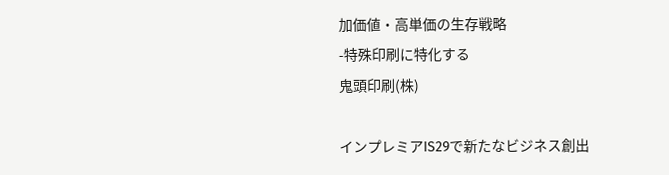加価値・高単価の生存戦略
-特殊印刷に特化する
鬼頭印刷(株)

インプレミアIS29で新たなビジネス創出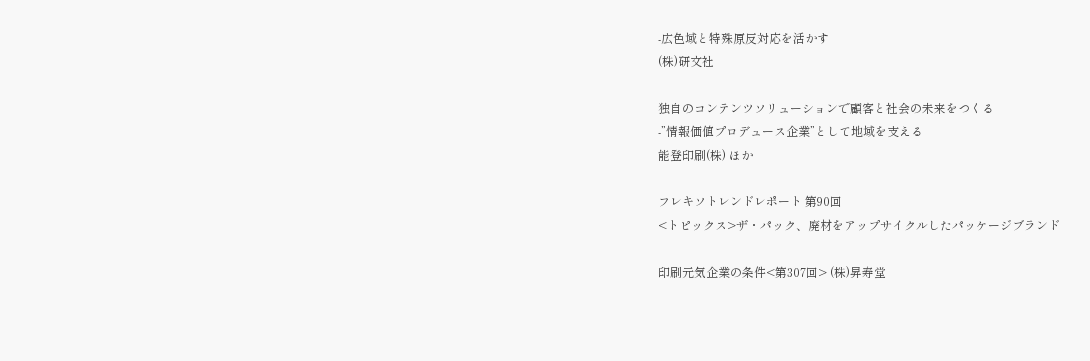-広色域と特殊原反対応を活かす
(株)研文社

独自のコンテンツソリューションで顧客と社会の未来をつくる
-”情報価値プロデュース企業”として地域を支える
能登印刷(株) ほか

フレキソトレンドレポート 第90回
<トピックス>ザ・パック、廃材をアップサイクルしたパッケージブランド

印刷元気企業の条件<第307回> (株)昇寿堂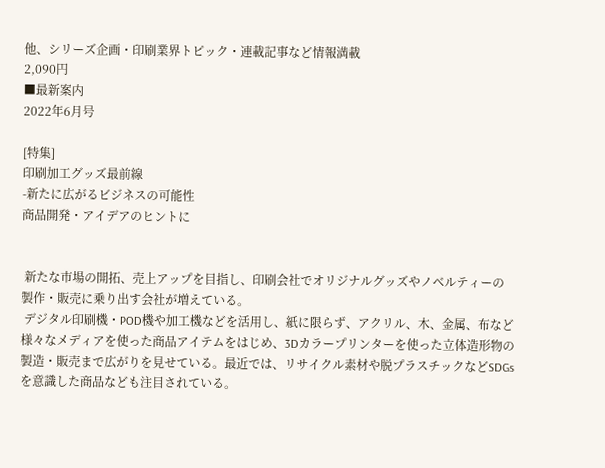他、シリーズ企画・印刷業界トピック・連載記事など情報満載
2,090円
■最新案内
2022年6月号

[特集]
印刷加工グッズ最前線
-新たに広がるビジネスの可能性
商品開発・アイデアのヒントに


 新たな市場の開拓、売上アップを目指し、印刷会社でオリジナルグッズやノベルティーの製作・販売に乗り出す会社が増えている。
 デジタル印刷機・POD機や加工機などを活用し、紙に限らず、アクリル、木、金属、布など様々なメディアを使った商品アイテムをはじめ、3Dカラープリンターを使った立体造形物の製造・販売まで広がりを見せている。最近では、リサイクル素材や脱プラスチックなどSDGsを意識した商品なども注目されている。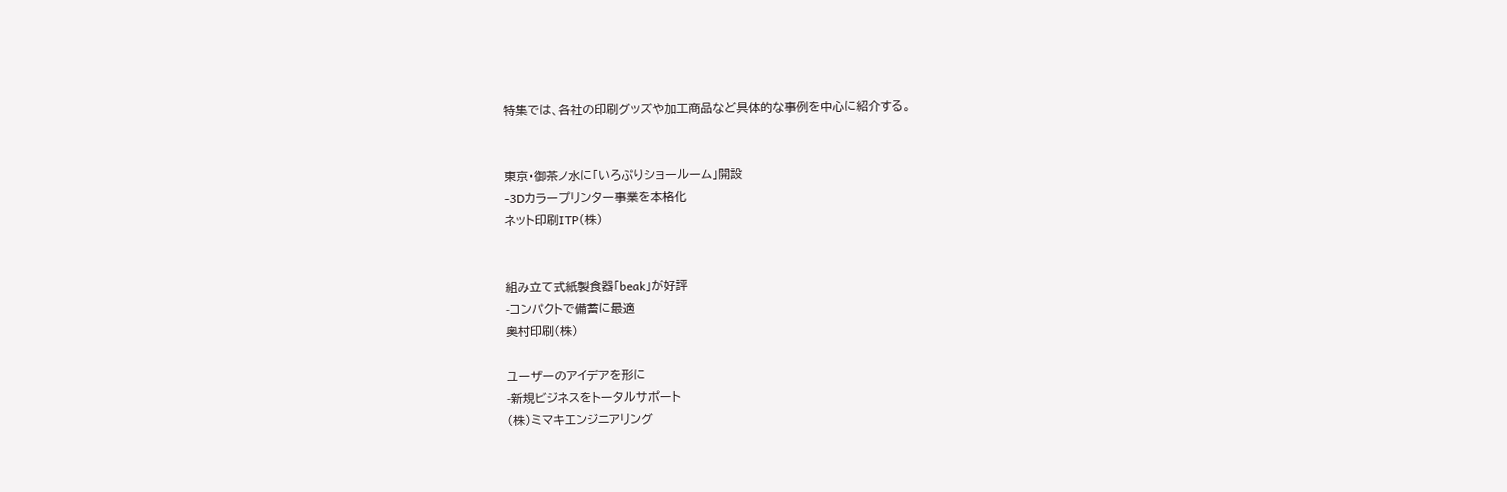特集では、各社の印刷グッズや加工商品など具体的な事例を中心に紹介する。


東京・御茶ノ水に「いろぷりショールーム」開設
-3Dカラープリンター事業を本格化
ネット印刷ITP(株)


組み立て式紙製食器「beak」が好評
-コンパクトで備蓄に最適
奥村印刷(株)

ユーザーのアイデアを形に
-新規ビジネスをトータルサポート
(株)ミマキエンジニアリング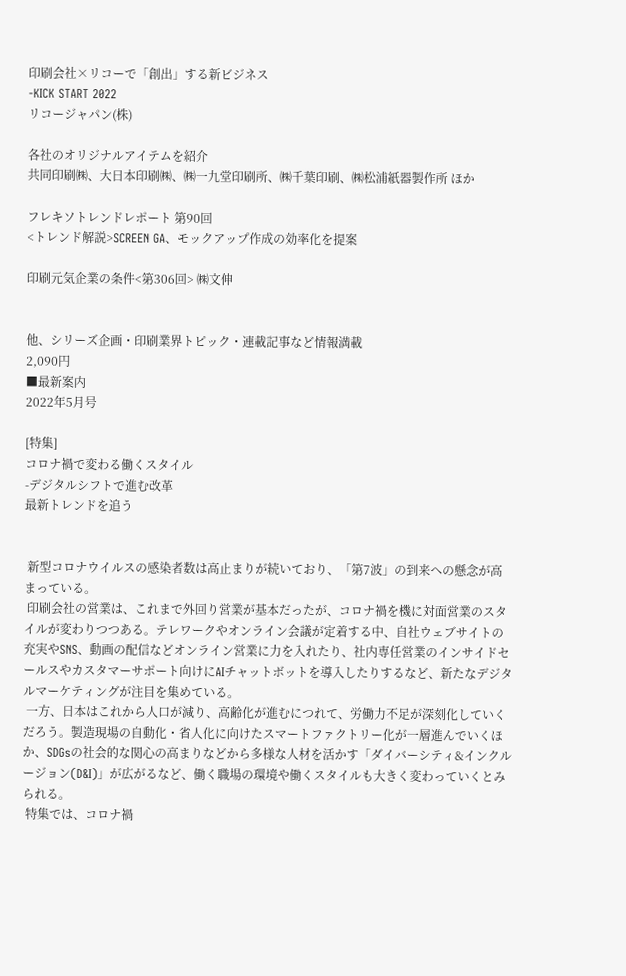印刷会社×リコーで「創出」する新ビジネス
-KICK START 2022
リコージャパン(株)

各社のオリジナルアイテムを紹介
共同印刷㈱、大日本印刷㈱、㈱一九堂印刷所、㈱千葉印刷、㈱松浦紙器製作所 ほか

フレキソトレンドレポート 第90回
<トレンド解説>SCREEN GA、モックアップ作成の効率化を提案

印刷元気企業の条件<第306回> ㈱文伸


他、シリーズ企画・印刷業界トピック・連載記事など情報満載
2,090円
■最新案内
2022年5月号

[特集]
コロナ禍で変わる働くスタイル
-デジタルシフトで進む改革
最新トレンドを追う


 新型コロナウイルスの感染者数は高止まりが続いており、「第7波」の到来への懸念が高まっている。
 印刷会社の営業は、これまで外回り営業が基本だったが、コロナ禍を機に対面営業のスタイルが変わりつつある。テレワークやオンライン会議が定着する中、自社ウェブサイトの充実やSNS、動画の配信などオンライン営業に力を入れたり、社内専任営業のインサイドセールスやカスタマーサポート向けにAIチャットボットを導入したりするなど、新たなデジタルマーケティングが注目を集めている。
 一方、日本はこれから人口が減り、高齢化が進むにつれて、労働力不足が深刻化していくだろう。製造現場の自動化・省人化に向けたスマートファクトリー化が一層進んでいくほか、SDGsの社会的な関心の高まりなどから多様な人材を活かす「ダイバーシティ&インクルージョン(D&I)」が広がるなど、働く職場の環境や働くスタイルも大きく変わっていくとみられる。
 特集では、コロナ禍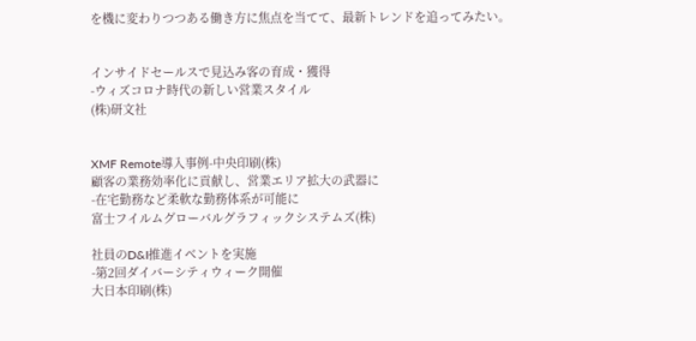を機に変わりつつある働き方に焦点を当てて、最新トレンドを追ってみたい。


インサイドセールスで見込み客の育成・獲得
-ウィズコロナ時代の新しい営業スタイル
(株)研文社


XMF Remote導入事例-中央印刷(株)
顧客の業務効率化に貢献し、営業エリア拡大の武器に
-在宅勤務など柔軟な勤務体系が可能に
富士フイルムグローバルグラフィックシステムズ(株)

社員のD&I推進イベントを実施
-第2回ダイバーシティウィーク開催
大日本印刷(株)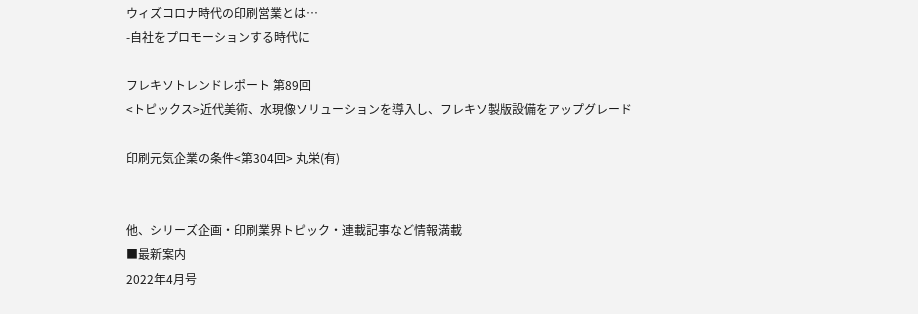ウィズコロナ時代の印刷営業とは…
-自社をプロモーションする時代に

フレキソトレンドレポート 第89回
<トピックス>近代美術、水現像ソリューションを導入し、フレキソ製版設備をアップグレード

印刷元気企業の条件<第304回> 丸栄(有)


他、シリーズ企画・印刷業界トピック・連載記事など情報満載
■最新案内
2022年4月号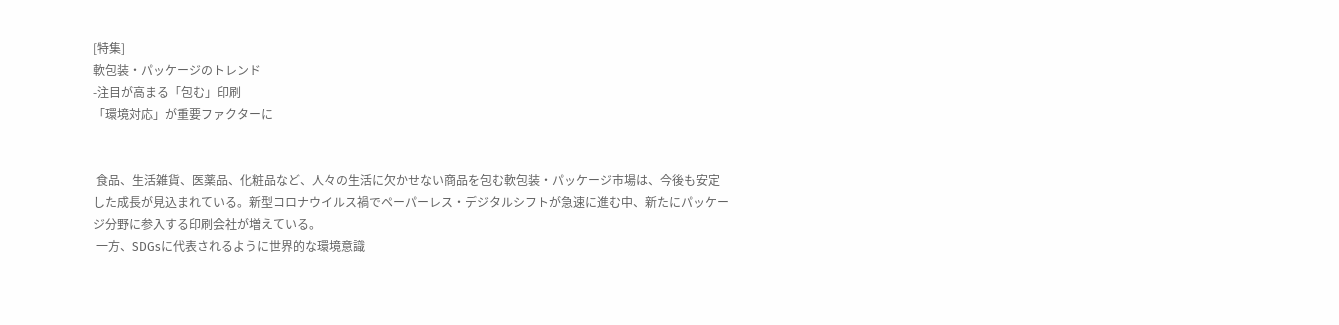[特集]
軟包装・パッケージのトレンド
-注目が高まる「包む」印刷
「環境対応」が重要ファクターに


 食品、生活雑貨、医薬品、化粧品など、人々の生活に欠かせない商品を包む軟包装・パッケージ市場は、今後も安定した成長が見込まれている。新型コロナウイルス禍でペーパーレス・デジタルシフトが急速に進む中、新たにパッケージ分野に参入する印刷会社が増えている。
 一方、SDGsに代表されるように世界的な環境意識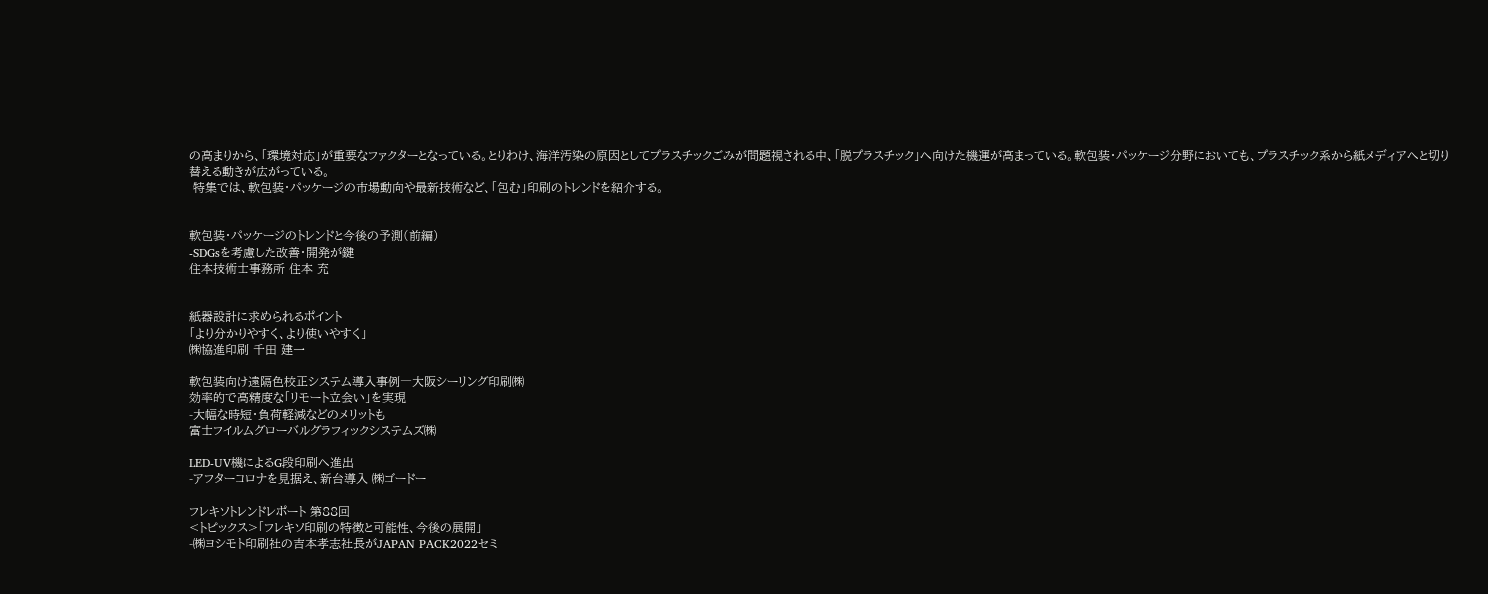の高まりから、「環境対応」が重要なファクターとなっている。とりわけ、海洋汚染の原因としてプラスチックごみが問題視される中、「脱プラスチック」へ向けた機運が高まっている。軟包装・パッケージ分野においても、プラスチック系から紙メディアへと切り替える動きが広がっている。
 特集では、軟包装・パッケージの市場動向や最新技術など、「包む」印刷のトレンドを紹介する。


軟包装・パッケージのトレンドと今後の予測(前編)
-SDGsを考慮した改善・開発が鍵
住本技術士事務所 住本 充


紙器設計に求められるポイント
「より分かりやすく、より使いやすく」
㈱協進印刷 千田 建一

軟包装向け遠隔色校正システム導入事例―大阪シーリング印刷㈱
効率的で高精度な「リモート立会い」を実現
-大幅な時短・負荷軽減などのメリットも
富士フイルムグローバルグラフィックシステムズ㈱

LED-UV機によるG段印刷へ進出
-アフターコロナを見据え、新台導入 ㈱ゴードー

フレキソトレンドレポート 第88回
<トピックス>「フレキソ印刷の特徴と可能性、今後の展開」
-㈱ヨシモト印刷社の吉本孝志社長がJAPAN PACK2022セミ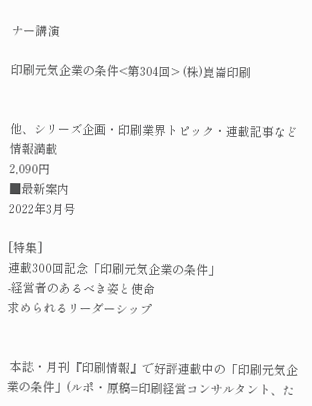ナー講演

印刷元気企業の条件<第304回> (株)崑崙印刷


他、シリーズ企画・印刷業界トピック・連載記事など情報満載
2,090円
■最新案内
2022年3月号

[特集]
連載300回記念「印刷元気企業の条件」
-経営者のあるべき姿と使命
求められるリーダーシップ


 本誌・月刊『印刷情報』で好評連載中の「印刷元気企業の条件」(ルポ・原稿=印刷経営コンサルタント、た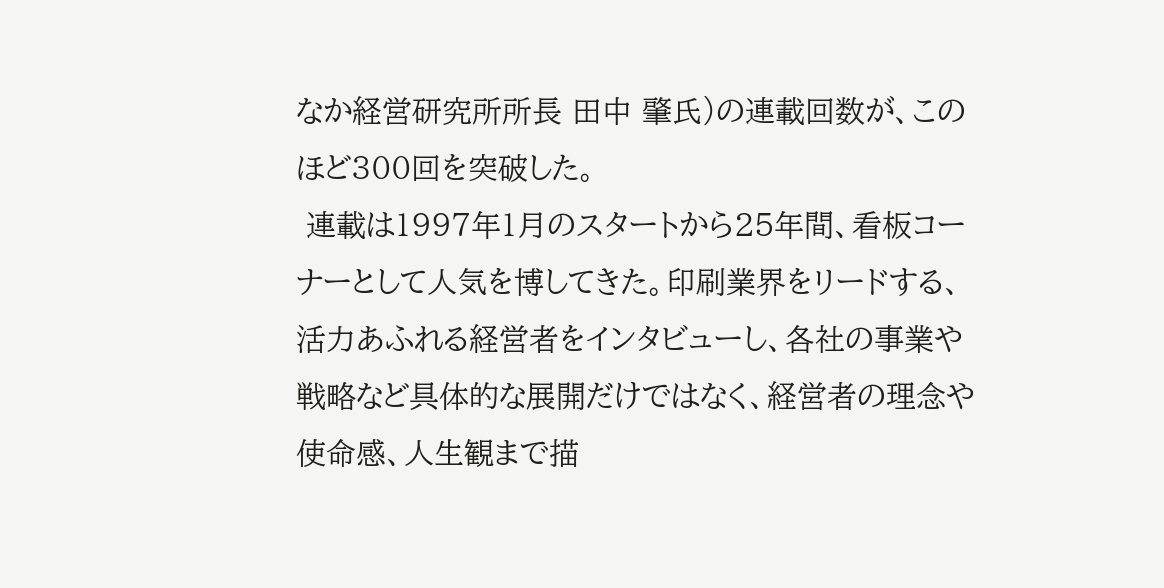なか経営研究所所長 田中 肇氏)の連載回数が、このほど300回を突破した。
 連載は1997年1月のスタートから25年間、看板コーナーとして人気を博してきた。印刷業界をリードする、活力あふれる経営者をインタビューし、各社の事業や戦略など具体的な展開だけではなく、経営者の理念や使命感、人生観まで描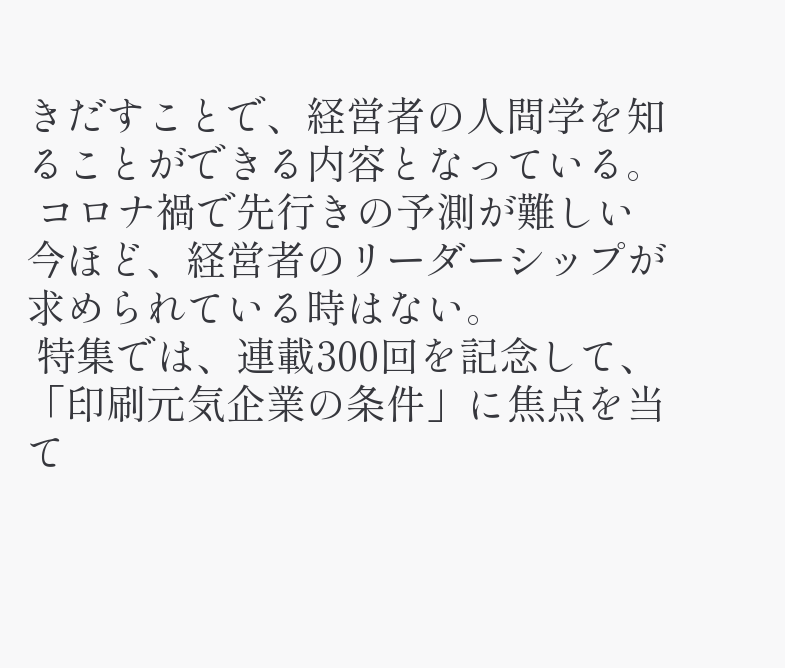きだすことで、経営者の人間学を知ることができる内容となっている。
 コロナ禍で先行きの予測が難しい今ほど、経営者のリーダーシップが求められている時はない。
 特集では、連載300回を記念して、「印刷元気企業の条件」に焦点を当て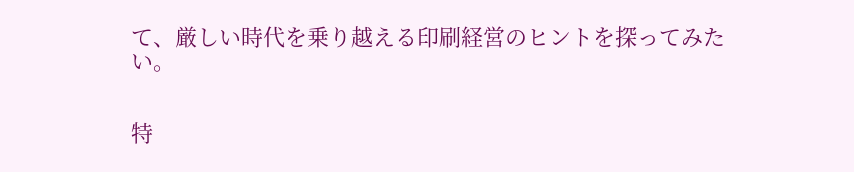て、厳しい時代を乗り越える印刷経営のヒントを探ってみたい。


特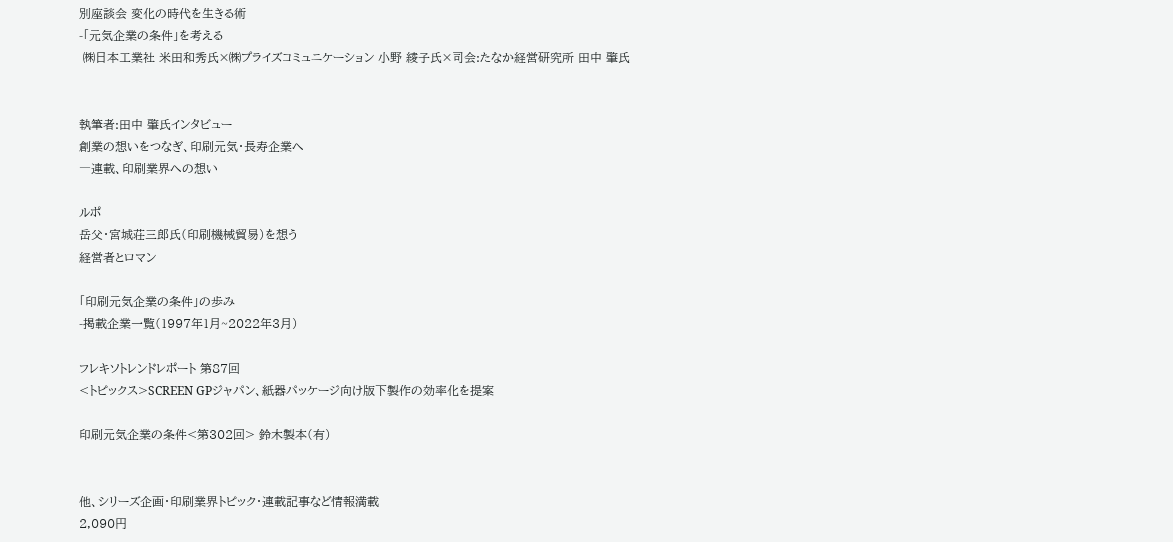別座談会 変化の時代を生きる術
-「元気企業の条件」を考える
 ㈱日本工業社 米田和秀氏×㈱プライズコミュニケーション 小野 綾子氏×司会:たなか経営研究所 田中 肇氏


執筆者:田中 肇氏インタビュー
創業の想いをつなぎ、印刷元気・長寿企業へ
―連載、印刷業界への想い

ルポ
岳父・宮城荘三郎氏(印刷機械貿易)を想う
経営者とロマン

「印刷元気企業の条件」の歩み
-掲載企業一覧(1997年1月~2022年3月)

フレキソトレンドレポート 第87回
<トピックス>SCREEN GPジャパン、紙器パッケージ向け版下製作の効率化を提案

印刷元気企業の条件<第302回> 鈴木製本(有)


他、シリーズ企画・印刷業界トピック・連載記事など情報満載
2,090円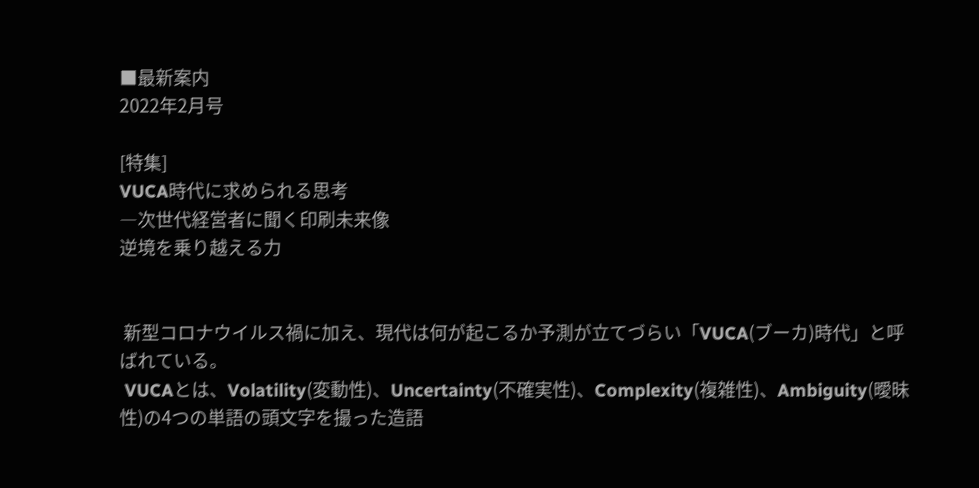■最新案内
2022年2月号

[特集]
VUCA時代に求められる思考
―次世代経営者に聞く印刷未来像
逆境を乗り越える力


 新型コロナウイルス禍に加え、現代は何が起こるか予測が立てづらい「VUCA(ブーカ)時代」と呼ばれている。
 VUCAとは、Volatility(変動性)、Uncertainty(不確実性)、Complexity(複雑性)、Ambiguity(曖昧性)の4つの単語の頭文字を撮った造語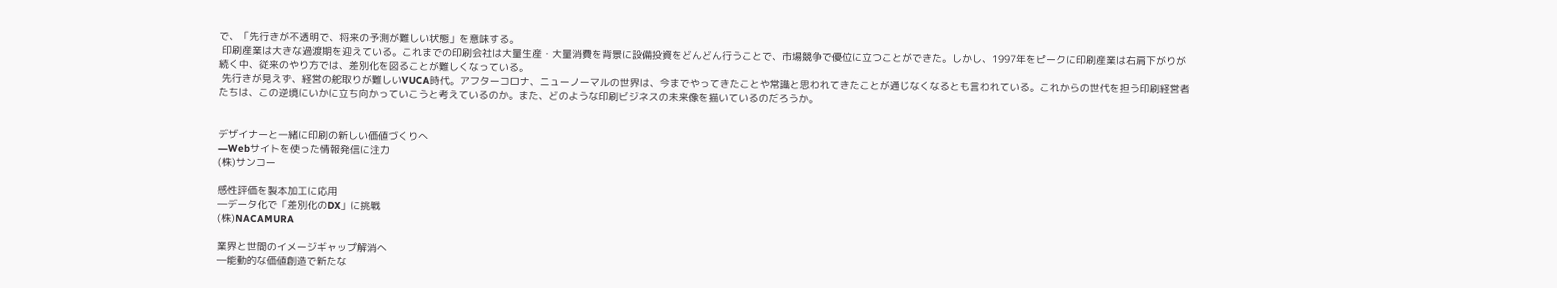で、「先行きが不透明で、将来の予測が難しい状態」を意味する。
 印刷産業は大きな過渡期を迎えている。これまでの印刷会社は大量生産・大量消費を背景に設備投資をどんどん行うことで、市場競争で優位に立つことができた。しかし、1997年をピークに印刷産業は右肩下がりが続く中、従来のやり方では、差別化を図ることが難しくなっている。
 先行きが見えず、経営の舵取りが難しいVUCA時代。アフターコロナ、ニューノーマルの世界は、今までやってきたことや常識と思われてきたことが通じなくなるとも言われている。これからの世代を担う印刷経営者たちは、この逆境にいかに立ち向かっていこうと考えているのか。また、どのような印刷ビジネスの未来像を描いているのだろうか。


デザイナーと一緒に印刷の新しい価値づくりへ
―Webサイトを使った情報発信に注力
(株)サンコー

感性評価を製本加工に応用
―データ化で「差別化のDX」に挑戦
(株)NACAMURA

業界と世間のイメージギャップ解消へ
―能動的な価値創造で新たな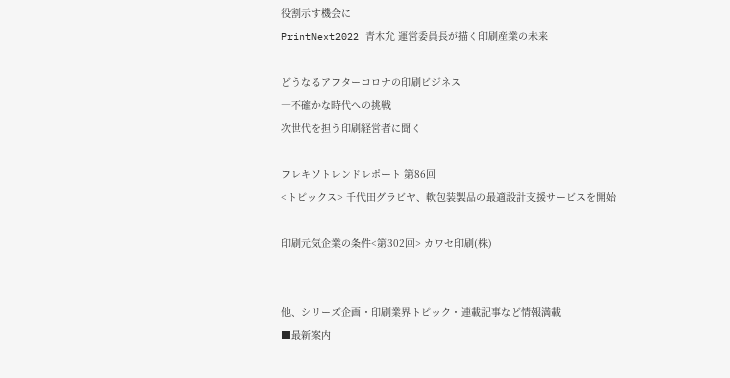役割示す機会に
PrintNext2022 青木允 運営委員長が描く印刷産業の未来

どうなるアフターコロナの印刷ビジネス
―不確かな時代への挑戦
次世代を担う印刷経営者に聞く

フレキソトレンドレポート 第86回
<トピックス> 千代田グラビヤ、軟包装製品の最適設計支援サービスを開始

印刷元気企業の条件<第302回> カワセ印刷(株)


他、シリーズ企画・印刷業界トピック・連載記事など情報満載
■最新案内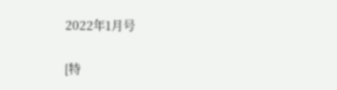2022年1月号

[特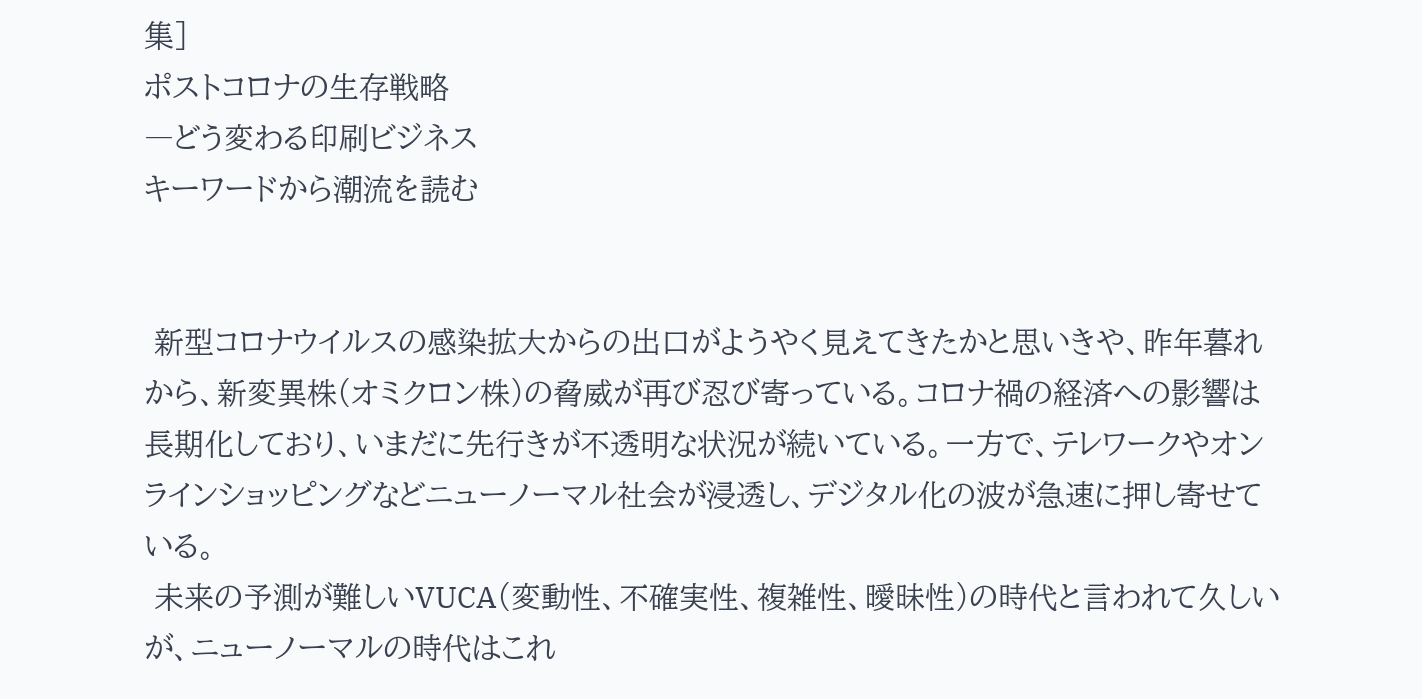集]
ポストコロナの生存戦略
―どう変わる印刷ビジネス
キーワードから潮流を読む


 新型コロナウイルスの感染拡大からの出口がようやく見えてきたかと思いきや、昨年暮れから、新変異株(オミクロン株)の脅威が再び忍び寄っている。コロナ禍の経済への影響は長期化しており、いまだに先行きが不透明な状況が続いている。一方で、テレワークやオンラインショッピングなどニューノーマル社会が浸透し、デジタル化の波が急速に押し寄せている。
 未来の予測が難しいVUCA(変動性、不確実性、複雑性、曖昧性)の時代と言われて久しいが、ニューノーマルの時代はこれ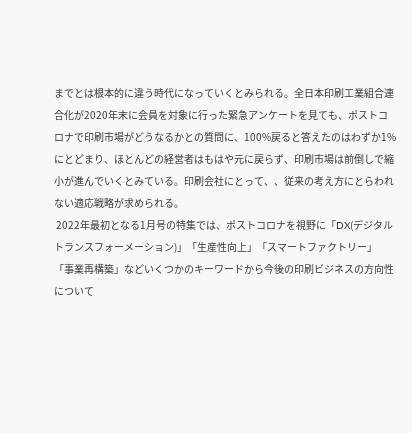までとは根本的に違う時代になっていくとみられる。全日本印刷工業組合連合化が2020年末に会員を対象に行った緊急アンケートを見ても、ポストコロナで印刷市場がどうなるかとの質問に、100%戻ると答えたのはわずか1%にとどまり、ほとんどの経営者はもはや元に戻らず、印刷市場は前倒しで縮小が進んでいくとみている。印刷会社にとって、、従来の考え方にとらわれない適応戦略が求められる。
 2022年最初となる1月号の特集では、ポストコロナを視野に「DX(デジタルトランスフォーメーション)」「生産性向上」「スマートファクトリー」「事業再構築」などいくつかのキーワードから今後の印刷ビジネスの方向性について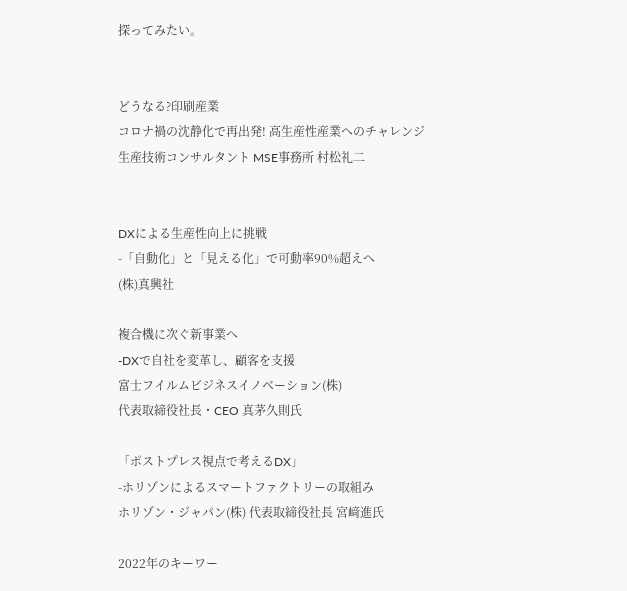探ってみたい。


どうなる?印刷産業
コロナ禍の沈静化で再出発! 高生産性産業へのチャレンジ
生産技術コンサルタント MSE事務所 村松礼二


DXによる生産性向上に挑戦
-「自動化」と「見える化」で可動率90%超えへ
(株)真興社

複合機に次ぐ新事業へ
-DXで自社を変革し、顧客を支援
富士フイルムビジネスイノベーション(株)
代表取締役社長・CEO 真茅久則氏

「ポストプレス視点で考えるDX」
-ホリゾンによるスマートファクトリーの取組み
ホリゾン・ジャパン(株) 代表取締役社長 宮﨑進氏

2022年のキーワー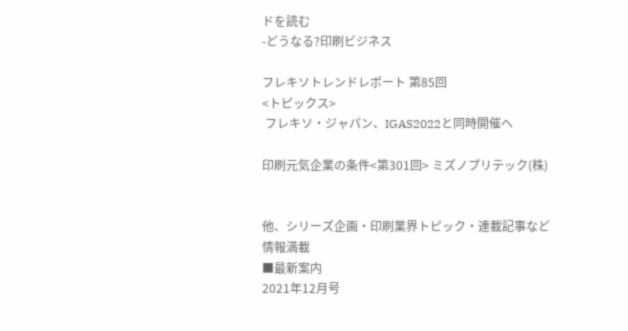ドを読む
-どうなる?印刷ビジネス

フレキソトレンドレポート 第85回
<トピックス>
 フレキソ・ジャパン、IGAS2022と同時開催へ

印刷元気企業の条件<第301回> ミズノプリテック(株)


他、シリーズ企画・印刷業界トピック・連載記事など情報満載
■最新案内
2021年12月号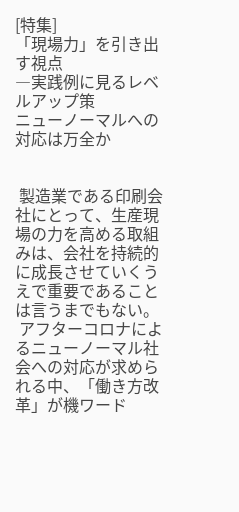[特集]
「現場力」を引き出す視点
―実践例に見るレベルアップ策
ニューノーマルへの対応は万全か


 製造業である印刷会社にとって、生産現場の力を高める取組みは、会社を持続的に成長させていくうえで重要であることは言うまでもない。
 アフターコロナによるニューノーマル社会への対応が求められる中、「働き方改革」が機ワード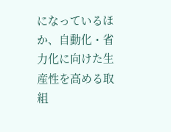になっているほか、自動化・省力化に向けた生産性を高める取組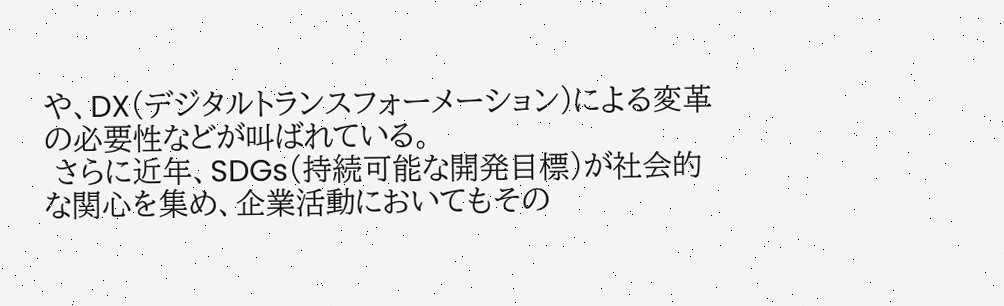や、DX(デジタルトランスフォーメーション)による変革の必要性などが叫ばれている。
 さらに近年、SDGs(持続可能な開発目標)が社会的な関心を集め、企業活動においてもその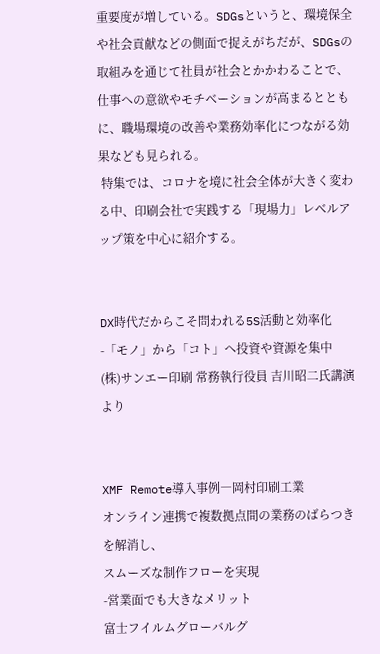重要度が増している。SDGsというと、環境保全や社会貢献などの側面で捉えがちだが、SDGsの取組みを通じて社員が社会とかかわることで、仕事への意欲やモチベーションが高まるとともに、職場環境の改善や業務効率化につながる効果なども見られる。
 特集では、コロナを境に社会全体が大きく変わる中、印刷会社で実践する「現場力」レベルアップ策を中心に紹介する。


DX時代だからこそ問われる5S活動と効率化
-「モノ」から「コト」へ投資や資源を集中
(株)サンエー印刷 常務執行役員 吉川昭二氏講演より


XMF Remote導入事例―岡村印刷工業
オンライン連携で複数拠点間の業務のばらつきを解消し、
スムーズな制作フローを実現
-営業面でも大きなメリット
富士フイルムグローバルグ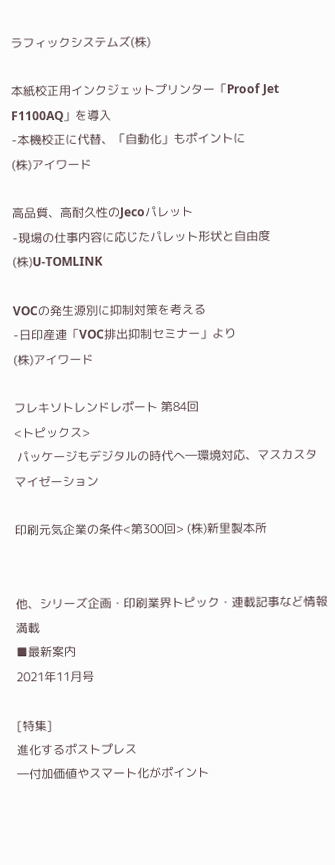ラフィックシステムズ(株)

本紙校正用インクジェットプリンター「Proof Jet F1100AQ」を導入
-本機校正に代替、「自動化」もポイントに
(株)アイワード

高品質、高耐久性のJecoパレット
-現場の仕事内容に応じたパレット形状と自由度
(株)U-TOMLINK

VOCの発生源別に抑制対策を考える
-日印産連「VOC排出抑制セミナー」より
(株)アイワード

フレキソトレンドレポート 第84回
<トピックス>
 パッケージもデジタルの時代へ―環境対応、マスカスタマイゼーション

印刷元気企業の条件<第300回> (株)新里製本所


他、シリーズ企画・印刷業界トピック・連載記事など情報満載
■最新案内
2021年11月号

[特集]
進化するポストプレス
―付加価値やスマート化がポイント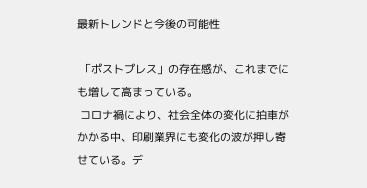最新トレンドと今後の可能性

 「ポストプレス」の存在感が、これまでにも増して高まっている。
 コロナ禍により、社会全体の変化に拍車がかかる中、印刷業界にも変化の波が押し寄せている。デ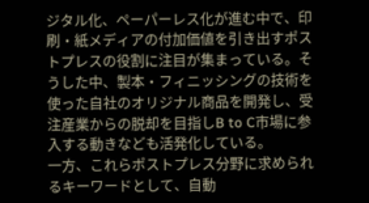ジタル化、ペーパーレス化が進む中で、印刷・紙メディアの付加価値を引き出すポストプレスの役割に注目が集まっている。そうした中、製本・フィニッシングの技術を使った自社のオリジナル商品を開発し、受注産業からの脱却を目指しB to C市場に参入する動きなども活発化している。
一方、これらポストプレス分野に求められるキーワードとして、自動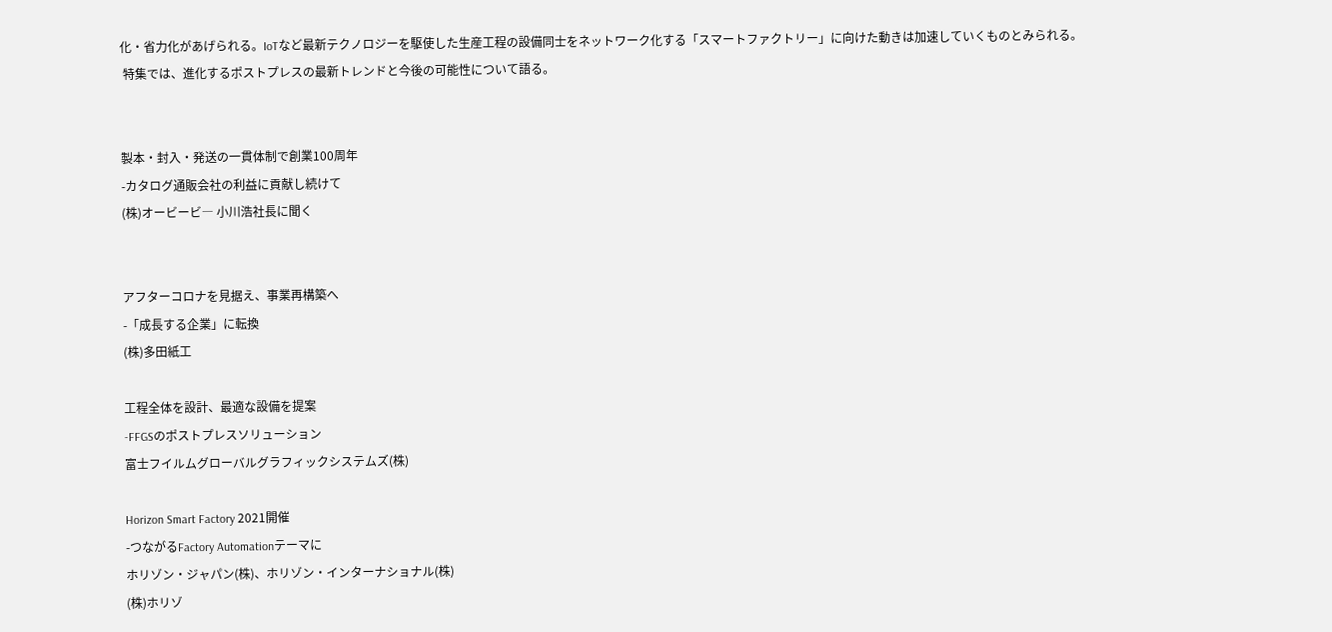化・省力化があげられる。IoTなど最新テクノロジーを駆使した生産工程の設備同士をネットワーク化する「スマートファクトリー」に向けた動きは加速していくものとみられる。
 特集では、進化するポストプレスの最新トレンドと今後の可能性について語る。


製本・封入・発送の一貫体制で創業100周年
-カタログ通販会社の利益に貢献し続けて
(株)オービービ― 小川浩社長に聞く


アフターコロナを見据え、事業再構築へ
-「成長する企業」に転換
(株)多田紙工

工程全体を設計、最適な設備を提案
-FFGSのポストプレスソリューション
富士フイルムグローバルグラフィックシステムズ(株)

Horizon Smart Factory 2021開催
-つながるFactory Automationテーマに
ホリゾン・ジャパン(株)、ホリゾン・インターナショナル(株)
(株)ホリゾ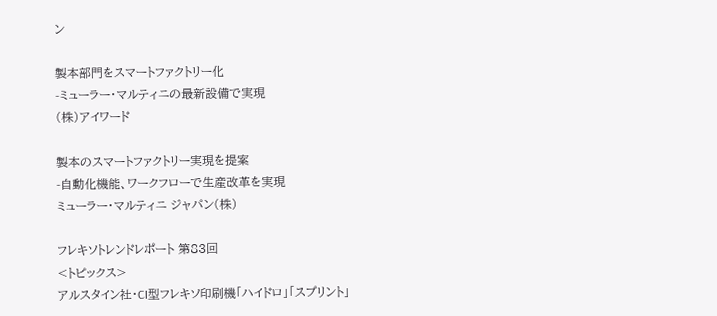ン

製本部門をスマートファクトリー化
-ミューラー・マルティニの最新設備で実現
(株)アイワード

製本のスマートファクトリー実現を提案
-自動化機能、ワークフローで生産改革を実現
ミューラー・マルティニ ジャパン(株)

フレキソトレンドレポート 第83回
<トピックス>
アルスタイン社・CI型フレキソ印刷機「ハイドロ」「スプリント」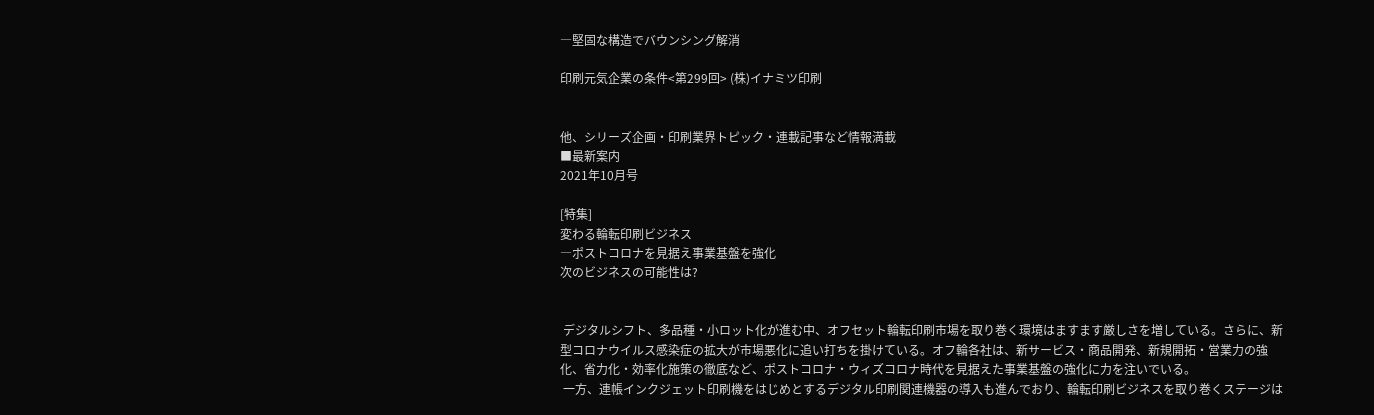―堅固な構造でバウンシング解消

印刷元気企業の条件<第299回> (株)イナミツ印刷


他、シリーズ企画・印刷業界トピック・連載記事など情報満載
■最新案内
2021年10月号

[特集]
変わる輪転印刷ビジネス
―ポストコロナを見据え事業基盤を強化
次のビジネスの可能性は?


 デジタルシフト、多品種・小ロット化が進む中、オフセット輪転印刷市場を取り巻く環境はますます厳しさを増している。さらに、新型コロナウイルス感染症の拡大が市場悪化に追い打ちを掛けている。オフ輪各社は、新サービス・商品開発、新規開拓・営業力の強化、省力化・効率化施策の徹底など、ポストコロナ・ウィズコロナ時代を見据えた事業基盤の強化に力を注いでいる。
 一方、連帳インクジェット印刷機をはじめとするデジタル印刷関連機器の導入も進んでおり、輪転印刷ビジネスを取り巻くステージは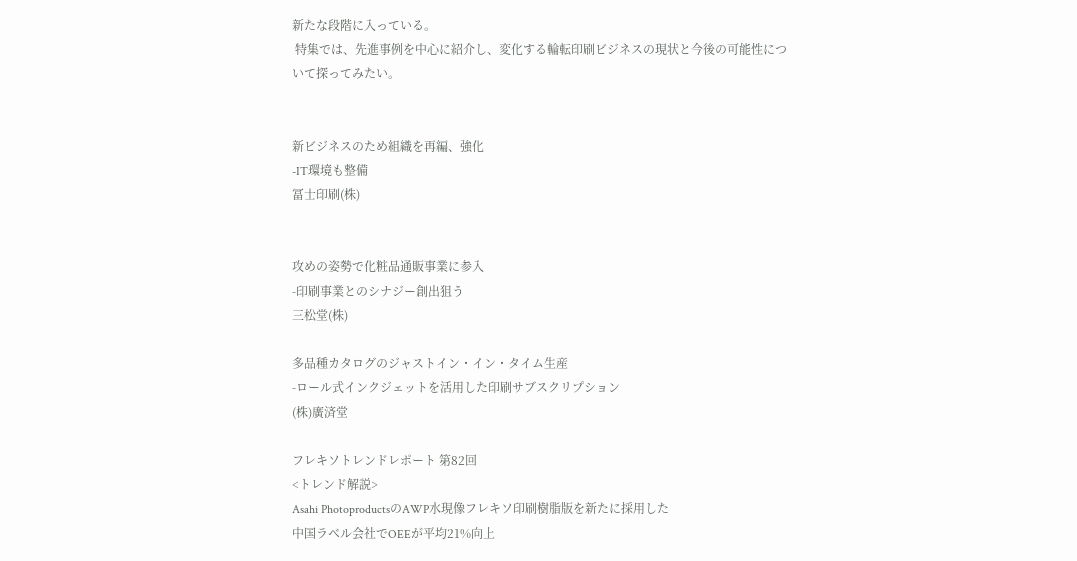新たな段階に入っている。
 特集では、先進事例を中心に紹介し、変化する輪転印刷ビジネスの現状と今後の可能性について探ってみたい。


新ビジネスのため組織を再編、強化
-IT環境も整備
冨士印刷(株)


攻めの姿勢で化粧品通販事業に参入
-印刷事業とのシナジー創出狙う
三松堂(株)

多品種カタログのジャストイン・イン・タイム生産
-ロール式インクジェットを活用した印刷サブスクリプション
(株)廣済堂

フレキソトレンドレポート 第82回
<トレンド解説>
Asahi PhotoproductsのAWP水現像フレキソ印刷樹脂版を新たに採用した
中国ラベル会社でOEEが平均21%向上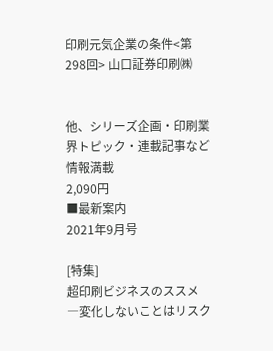印刷元気企業の条件<第298回> 山口証券印刷㈱


他、シリーズ企画・印刷業界トピック・連載記事など情報満載
2,090円
■最新案内
2021年9月号

[特集]
超印刷ビジネスのススメ
―変化しないことはリスク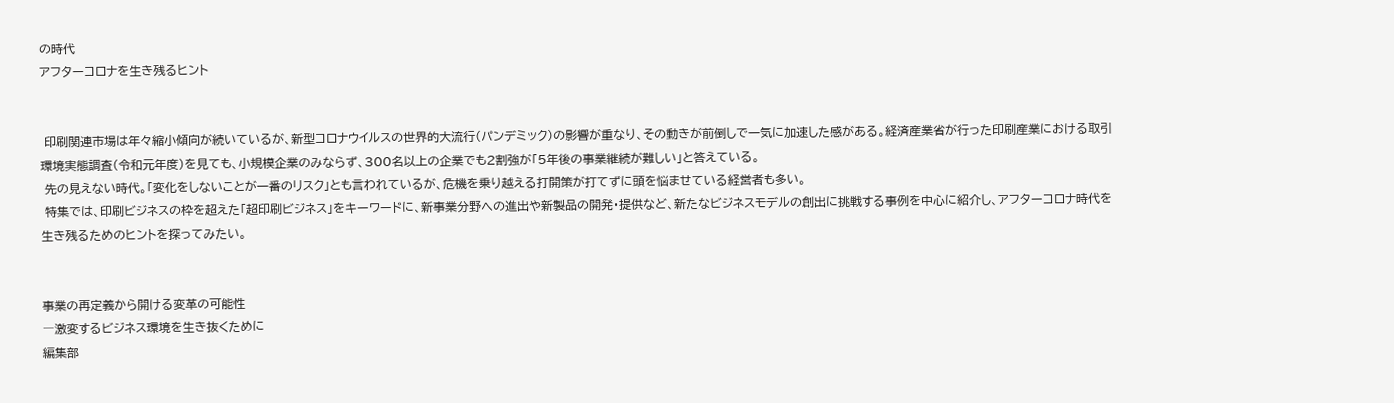の時代
アフターコロナを生き残るヒント


 印刷関連市場は年々縮小傾向が続いているが、新型コロナウイルスの世界的大流行(パンデミック)の影響が重なり、その動きが前倒しで一気に加速した感がある。経済産業省が行った印刷産業における取引環境実態調査(令和元年度)を見ても、小規模企業のみならず、300名以上の企業でも2割強が「5年後の事業継続が難しい」と答えている。
 先の見えない時代。「変化をしないことが一番のリスク」とも言われているが、危機を乗り越える打開策が打てずに頭を悩ませている経営者も多い。
 特集では、印刷ビジネスの枠を超えた「超印刷ビジネス」をキーワードに、新事業分野への進出や新製品の開発・提供など、新たなビジネスモデルの創出に挑戦する事例を中心に紹介し、アフターコロナ時代を生き残るためのヒントを探ってみたい。


事業の再定義から開ける変革の可能性
―激変するビジネス環境を生き抜くために
編集部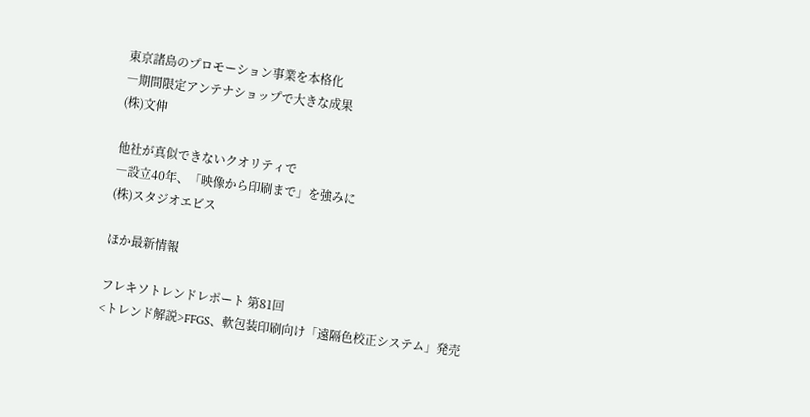東京諸島のプロモーション事業を本格化
―期間限定アンテナショップで大きな成果
(株)文伸

他社が真似できないクオリティで
―設立40年、「映像から印刷まで」を強みに
(株)スタジオエビス

ほか最新情報

フレキソトレンドレポート 第81回
<トレンド解説>FFGS、軟包装印刷向け「遠隔色校正システム」発売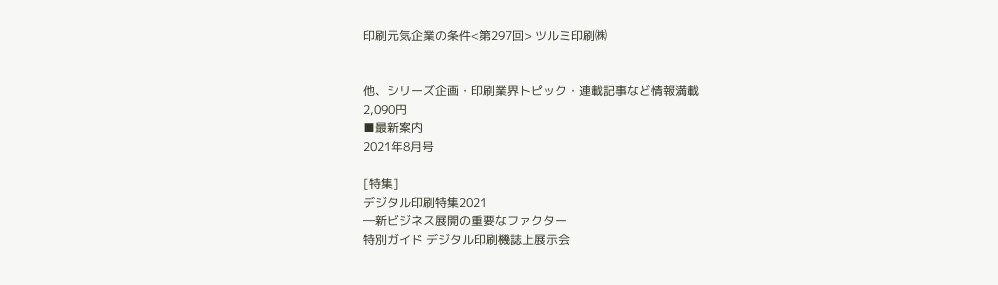印刷元気企業の条件<第297回> ツルミ印刷㈱


他、シリーズ企画・印刷業界トピック・連載記事など情報満載
2,090円
■最新案内
2021年8月号

[特集]
デジタル印刷特集2021
―新ビジネス展開の重要なファクター
特別ガイド デジタル印刷機誌上展示会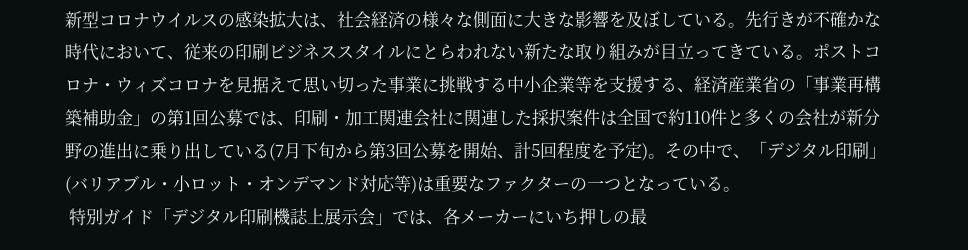新型コロナウイルスの感染拡大は、社会経済の様々な側面に大きな影響を及ぼしている。先行きが不確かな時代において、従来の印刷ビジネススタイルにとらわれない新たな取り組みが目立ってきている。ポストコロナ・ウィズコロナを見据えて思い切った事業に挑戦する中小企業等を支援する、経済産業省の「事業再構築補助金」の第1回公募では、印刷・加工関連会社に関連した採択案件は全国で約110件と多くの会社が新分野の進出に乗り出している(7月下旬から第3回公募を開始、計5回程度を予定)。その中で、「デジタル印刷」(バリアブル・小ロット・オンデマンド対応等)は重要なファクターの一つとなっている。
 特別ガイド「デジタル印刷機誌上展示会」では、各メーカーにいち押しの最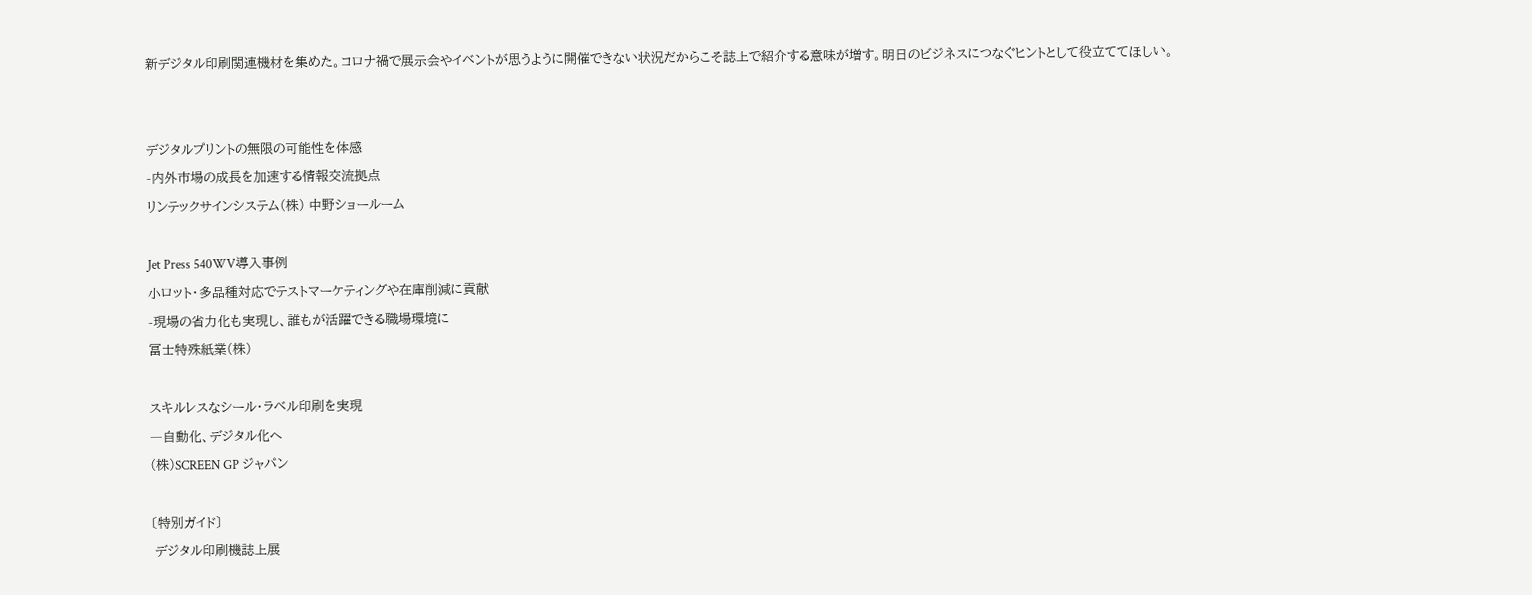新デジタル印刷関連機材を集めた。コロナ禍で展示会やイベントが思うように開催できない状況だからこそ誌上で紹介する意味が増す。明日のビジネスにつなぐヒントとして役立ててほしい。


デジタルプリントの無限の可能性を体感
-内外市場の成長を加速する情報交流拠点
リンテックサインシステム(株) 中野ショールーム

Jet Press 540WV導入事例
小ロット・多品種対応でテストマーケティングや在庫削減に貢献
-現場の省力化も実現し、誰もが活躍できる職場環境に
冨士特殊紙業(株)

スキルレスなシール・ラベル印刷を実現
―自動化、デジタル化へ
(株)SCREEN GP ジャパン

〔特別ガイド〕
 デジタル印刷機誌上展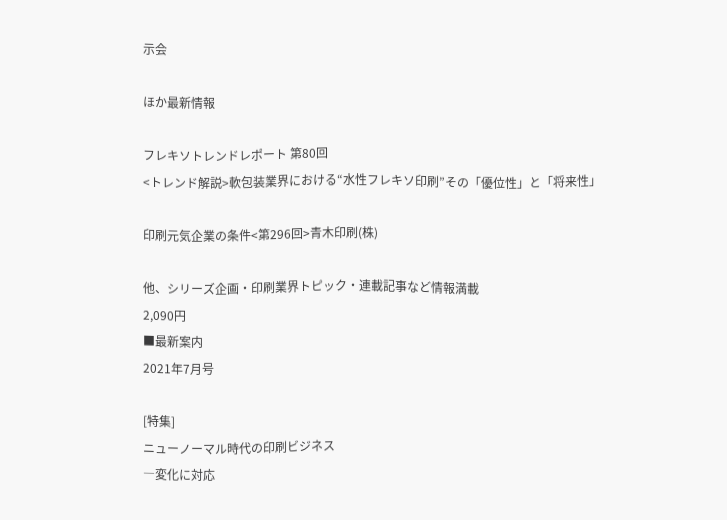示会

ほか最新情報

フレキソトレンドレポート 第80回
<トレンド解説>軟包装業界における“水性フレキソ印刷”その「優位性」と「将来性」

印刷元気企業の条件<第296回>青木印刷(株)

他、シリーズ企画・印刷業界トピック・連載記事など情報満載
2,090円
■最新案内
2021年7月号

[特集]
ニューノーマル時代の印刷ビジネス
―変化に対応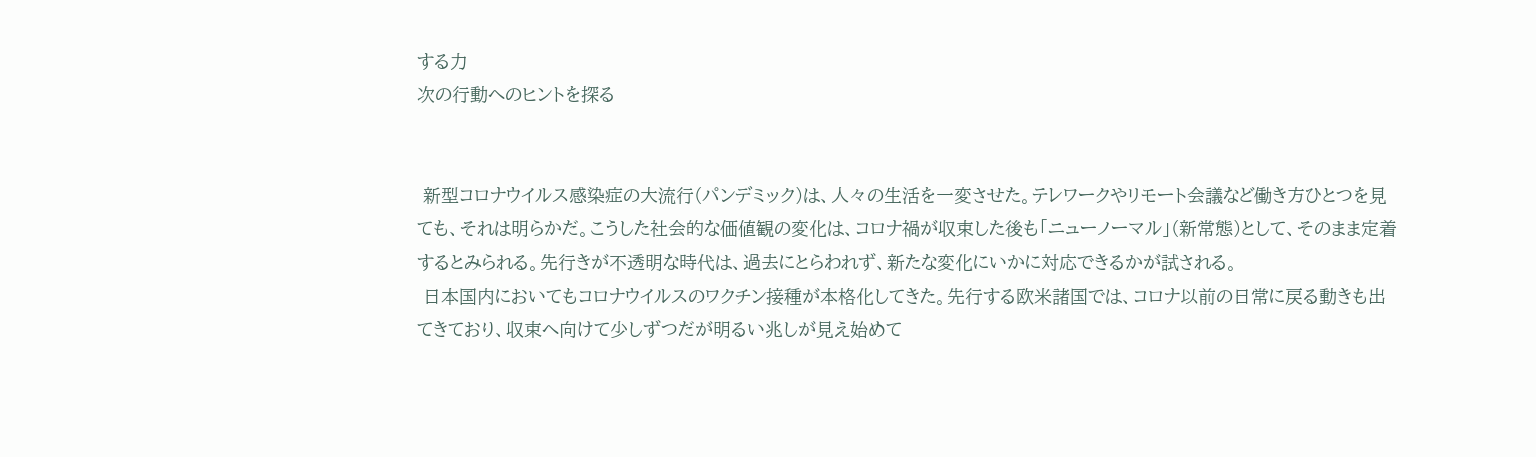する力
次の行動へのヒントを探る


 新型コロナウイルス感染症の大流行(パンデミック)は、人々の生活を一変させた。テレワークやリモート会議など働き方ひとつを見ても、それは明らかだ。こうした社会的な価値観の変化は、コロナ禍が収束した後も「ニューノーマル」(新常態)として、そのまま定着するとみられる。先行きが不透明な時代は、過去にとらわれず、新たな変化にいかに対応できるかが試される。
 日本国内においてもコロナウイルスのワクチン接種が本格化してきた。先行する欧米諸国では、コロナ以前の日常に戻る動きも出てきており、収束へ向けて少しずつだが明るい兆しが見え始めて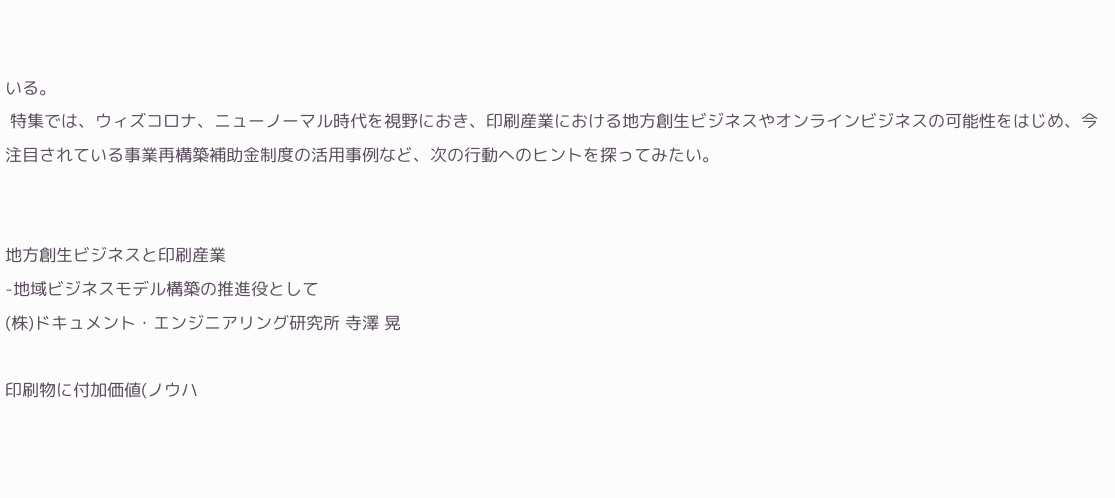いる。
 特集では、ウィズコロナ、ニューノーマル時代を視野におき、印刷産業における地方創生ビジネスやオンラインビジネスの可能性をはじめ、今注目されている事業再構築補助金制度の活用事例など、次の行動へのヒントを探ってみたい。


地方創生ビジネスと印刷産業
-地域ビジネスモデル構築の推進役として
(株)ドキュメント・エンジニアリング研究所 寺澤 晃

印刷物に付加価値(ノウハ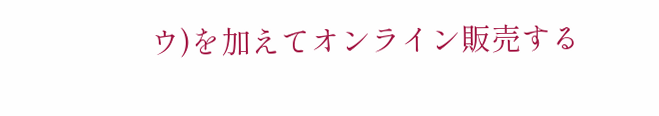ウ)を加えてオンライン販売する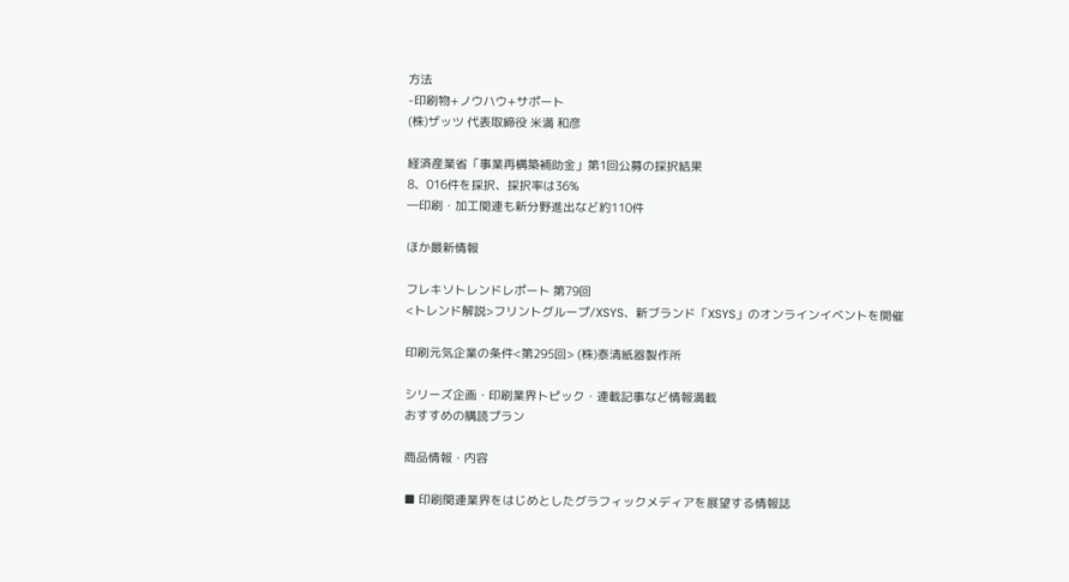方法
-印刷物+ノウハウ+サポート
(株)ザッツ 代表取締役 米満 和彦

経済産業省「事業再構築補助金」第1回公募の採択結果
8、016件を採択、採択率は36%
―印刷・加工関連も新分野進出など約110件

ほか最新情報

フレキソトレンドレポート 第79回
<トレンド解説>フリントグループ/XSYS、新ブランド「XSYS」のオンラインイベントを開催

印刷元気企業の条件<第295回> (株)泰清紙器製作所

シリーズ企画・印刷業界トピック・連載記事など情報満載
おすすめの購読プラン

商品情報・内容

■ 印刷関連業界をはじめとしたグラフィックメディアを展望する情報誌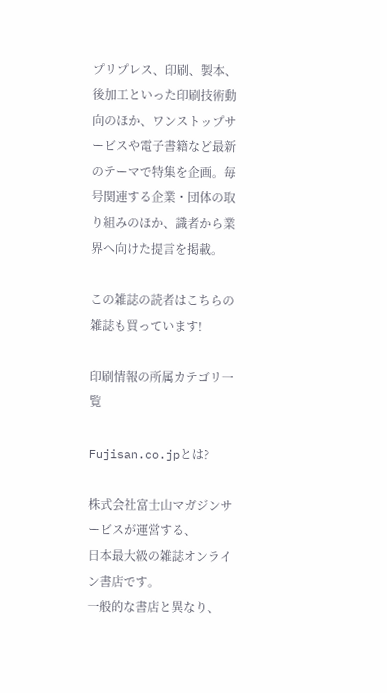プリプレス、印刷、製本、後加工といった印刷技術動向のほか、ワンストップサービスや電子書籍など最新のテーマで特集を企画。毎号関連する企業・団体の取り組みのほか、識者から業界へ向けた提言を掲載。

この雑誌の読者はこちらの雑誌も買っています!

印刷情報の所属カテゴリ一覧

Fujisan.co.jpとは?

株式会社富士山マガジンサービスが運営する、
日本最大級の雑誌オンライン書店です。
一般的な書店と異なり、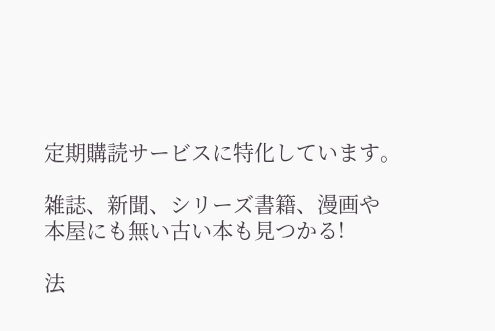定期購読サービスに特化しています。

雑誌、新聞、シリーズ書籍、漫画や
本屋にも無い古い本も見つかる!

法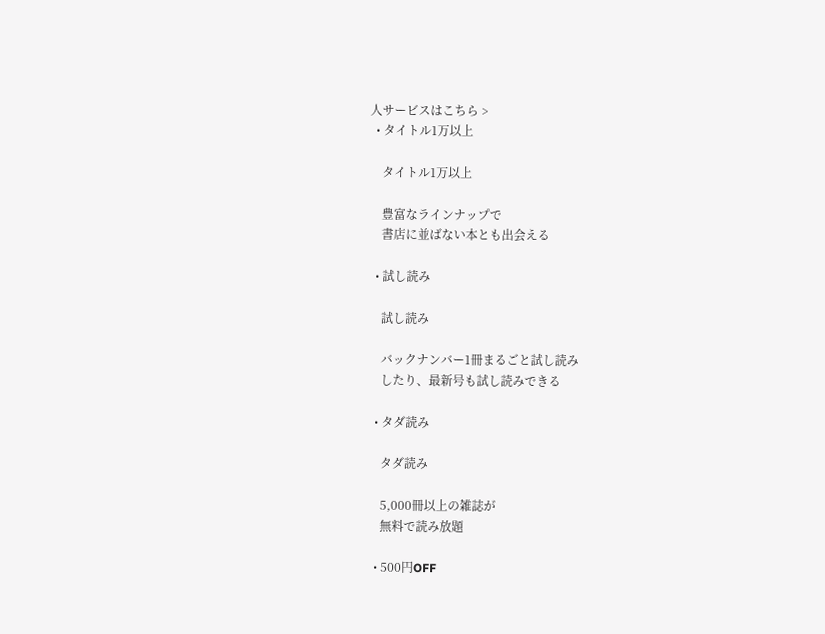人サービスはこちら >
  • タイトル1万以上

    タイトル1万以上

    豊富なラインナップで
    書店に並ばない本とも出会える

  • 試し読み

    試し読み

    バックナンバー1冊まるごと試し読み
    したり、最新号も試し読みできる

  • タダ読み

    タダ読み

    5,000冊以上の雑誌が
    無料で読み放題

  • 500円OFF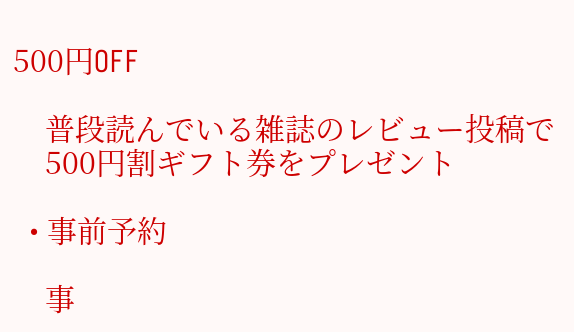500円OFF

    普段読んでいる雑誌のレビュー投稿で
    500円割ギフト券をプレゼント

  • 事前予約

    事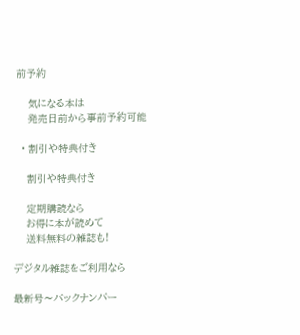前予約

    気になる本は
    発売日前から事前予約可能

  • 割引や特典付き

    割引や特典付き

    定期購読なら
    お得に本が読めて
    送料無料の雑誌も!

デジタル雑誌をご利用なら

最新号〜バックナンバー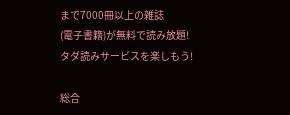まで7000冊以上の雑誌
(電子書籍)が無料で読み放題!
タダ読みサービスを楽しもう!

総合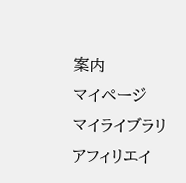案内
マイページ
マイライブラリ
アフィリエイ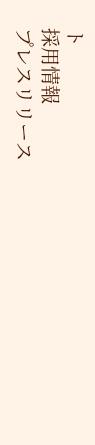ト
採用情報
プレスリリース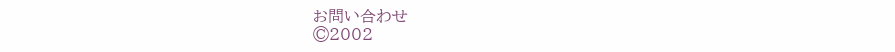お問い合わせ
©2002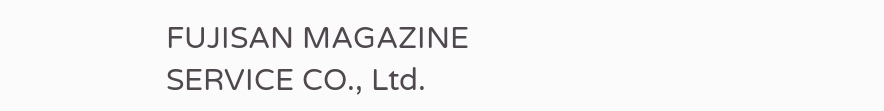FUJISAN MAGAZINE SERVICE CO., Ltd.